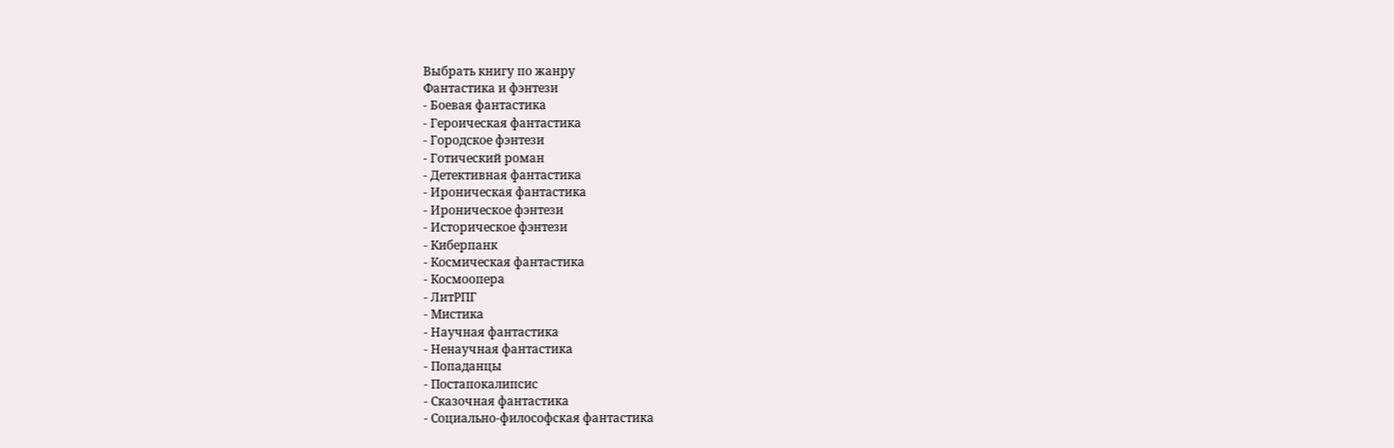Выбрать книгу по жанру
Фантастика и фэнтези
- Боевая фантастика
- Героическая фантастика
- Городское фэнтези
- Готический роман
- Детективная фантастика
- Ироническая фантастика
- Ироническое фэнтези
- Историческое фэнтези
- Киберпанк
- Космическая фантастика
- Космоопера
- ЛитРПГ
- Мистика
- Научная фантастика
- Ненаучная фантастика
- Попаданцы
- Постапокалипсис
- Сказочная фантастика
- Социально-философская фантастика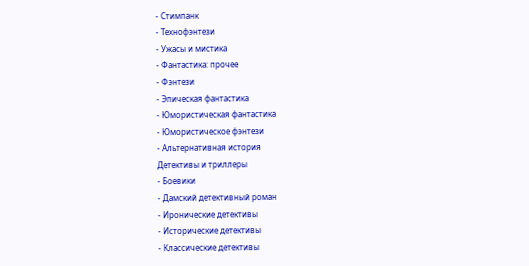- Стимпанк
- Технофэнтези
- Ужасы и мистика
- Фантастика: прочее
- Фэнтези
- Эпическая фантастика
- Юмористическая фантастика
- Юмористическое фэнтези
- Альтернативная история
Детективы и триллеры
- Боевики
- Дамский детективный роман
- Иронические детективы
- Исторические детективы
- Классические детективы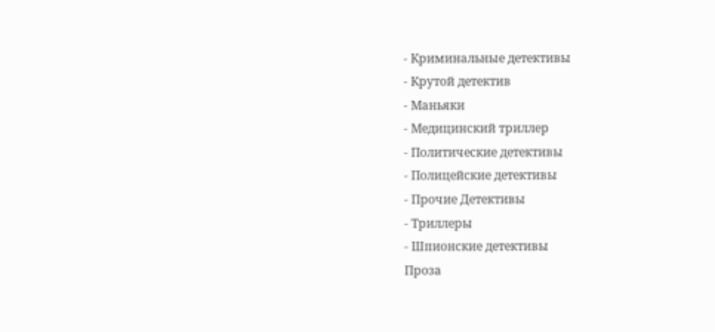- Криминальные детективы
- Крутой детектив
- Маньяки
- Медицинский триллер
- Политические детективы
- Полицейские детективы
- Прочие Детективы
- Триллеры
- Шпионские детективы
Проза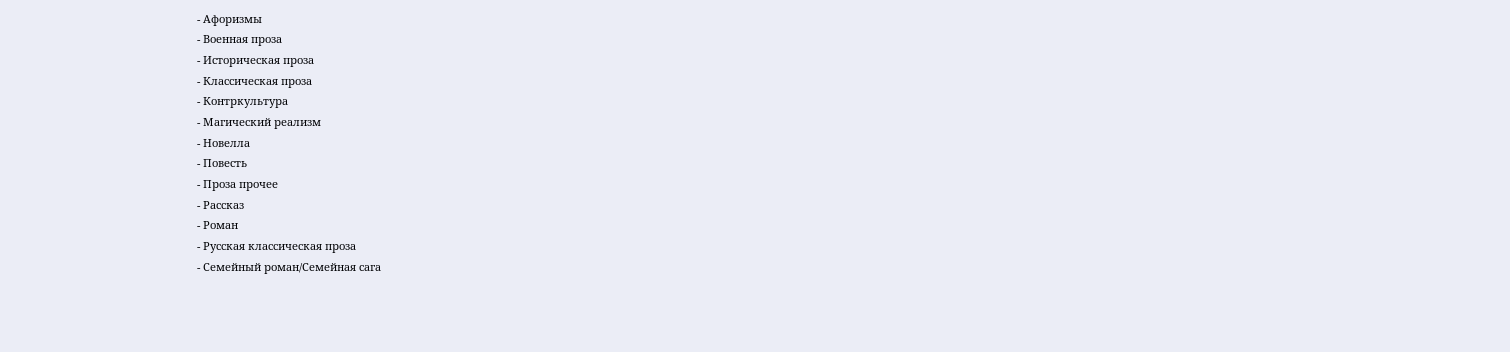- Афоризмы
- Военная проза
- Историческая проза
- Классическая проза
- Контркультура
- Магический реализм
- Новелла
- Повесть
- Проза прочее
- Рассказ
- Роман
- Русская классическая проза
- Семейный роман/Семейная сага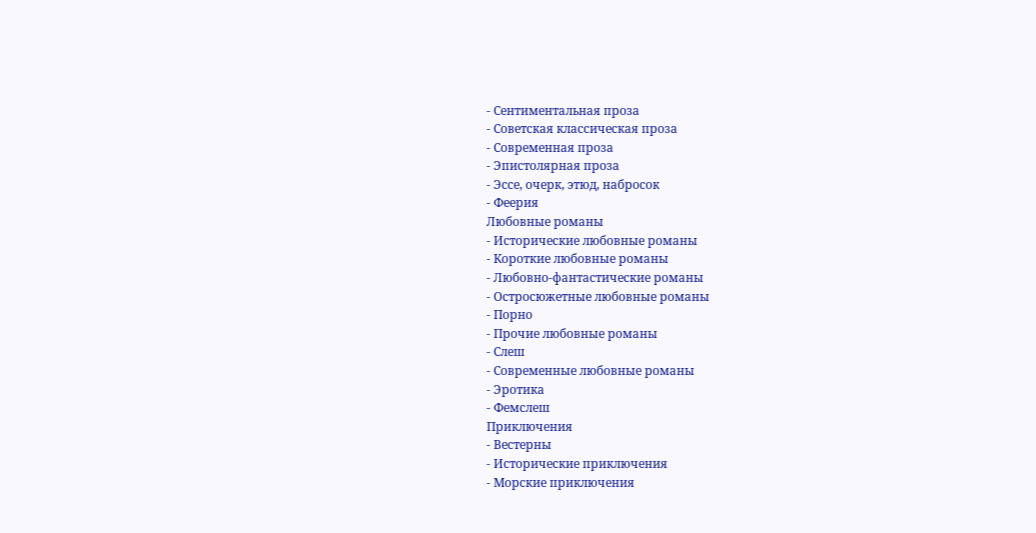- Сентиментальная проза
- Советская классическая проза
- Современная проза
- Эпистолярная проза
- Эссе, очерк, этюд, набросок
- Феерия
Любовные романы
- Исторические любовные романы
- Короткие любовные романы
- Любовно-фантастические романы
- Остросюжетные любовные романы
- Порно
- Прочие любовные романы
- Слеш
- Современные любовные романы
- Эротика
- Фемслеш
Приключения
- Вестерны
- Исторические приключения
- Морские приключения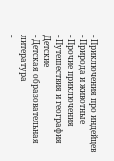- Приключения про индейцев
- Природа и животные
- Прочие приключения
- Путешествия и география
Детские
- Детская образовательная литература
-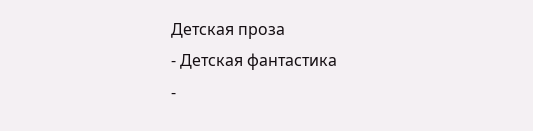Детская проза
- Детская фантастика
-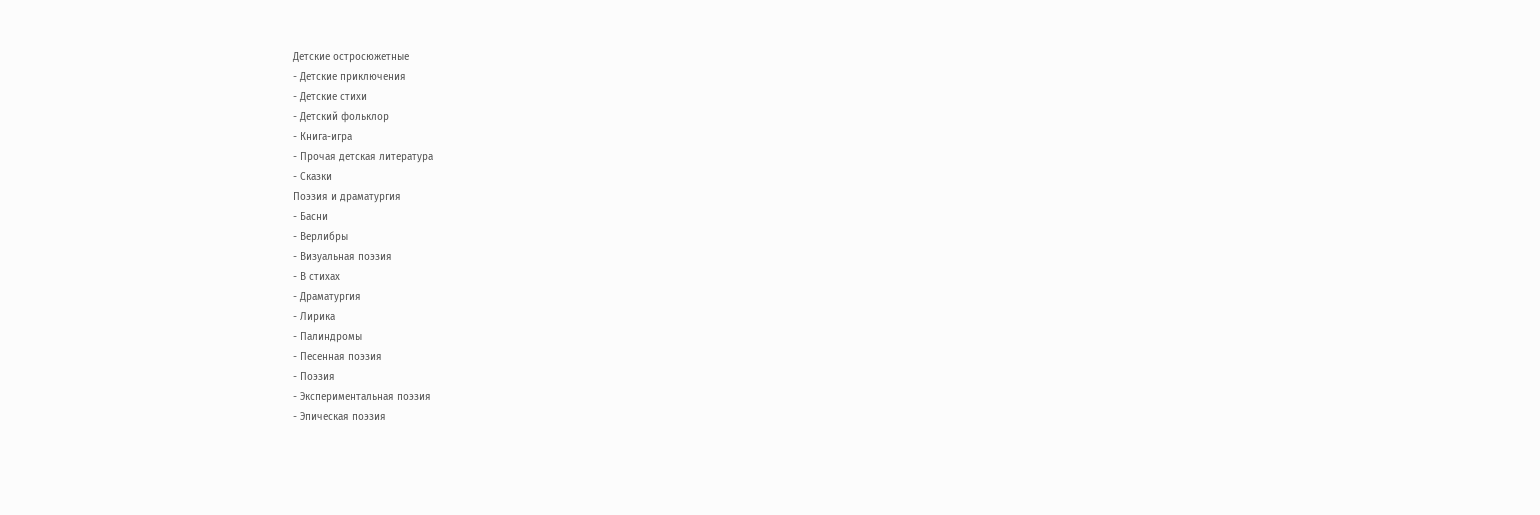Детские остросюжетные
- Детские приключения
- Детские стихи
- Детский фольклор
- Книга-игра
- Прочая детская литература
- Сказки
Поэзия и драматургия
- Басни
- Верлибры
- Визуальная поэзия
- В стихах
- Драматургия
- Лирика
- Палиндромы
- Песенная поэзия
- Поэзия
- Экспериментальная поэзия
- Эпическая поэзия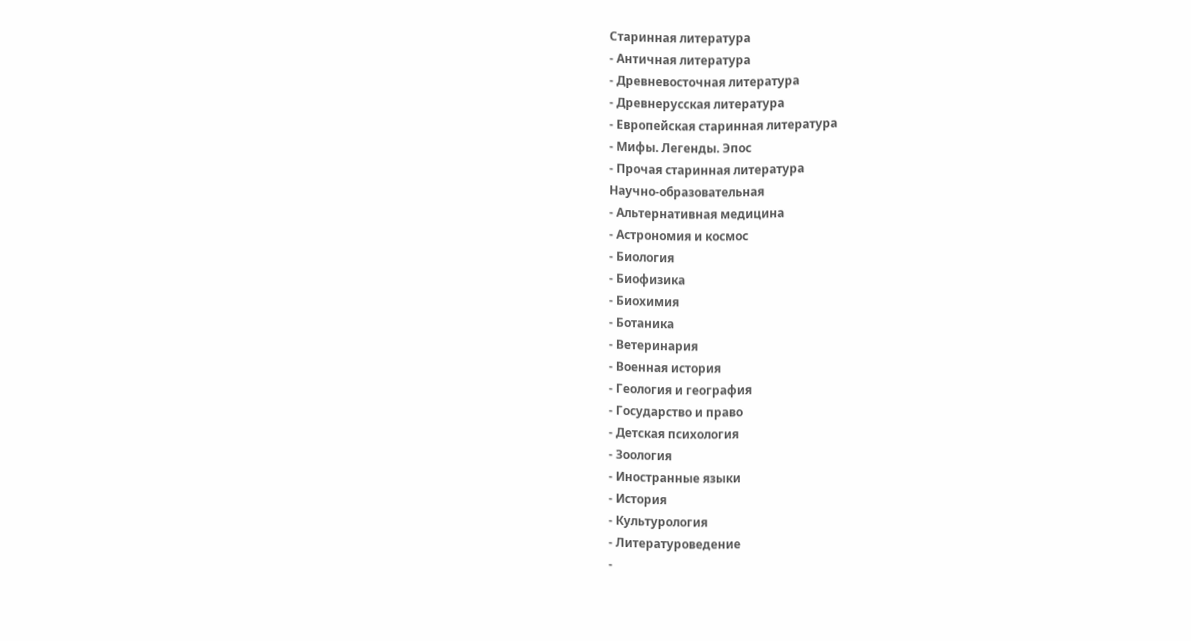Старинная литература
- Античная литература
- Древневосточная литература
- Древнерусская литература
- Европейская старинная литература
- Мифы. Легенды. Эпос
- Прочая старинная литература
Научно-образовательная
- Альтернативная медицина
- Астрономия и космос
- Биология
- Биофизика
- Биохимия
- Ботаника
- Ветеринария
- Военная история
- Геология и география
- Государство и право
- Детская психология
- Зоология
- Иностранные языки
- История
- Культурология
- Литературоведение
-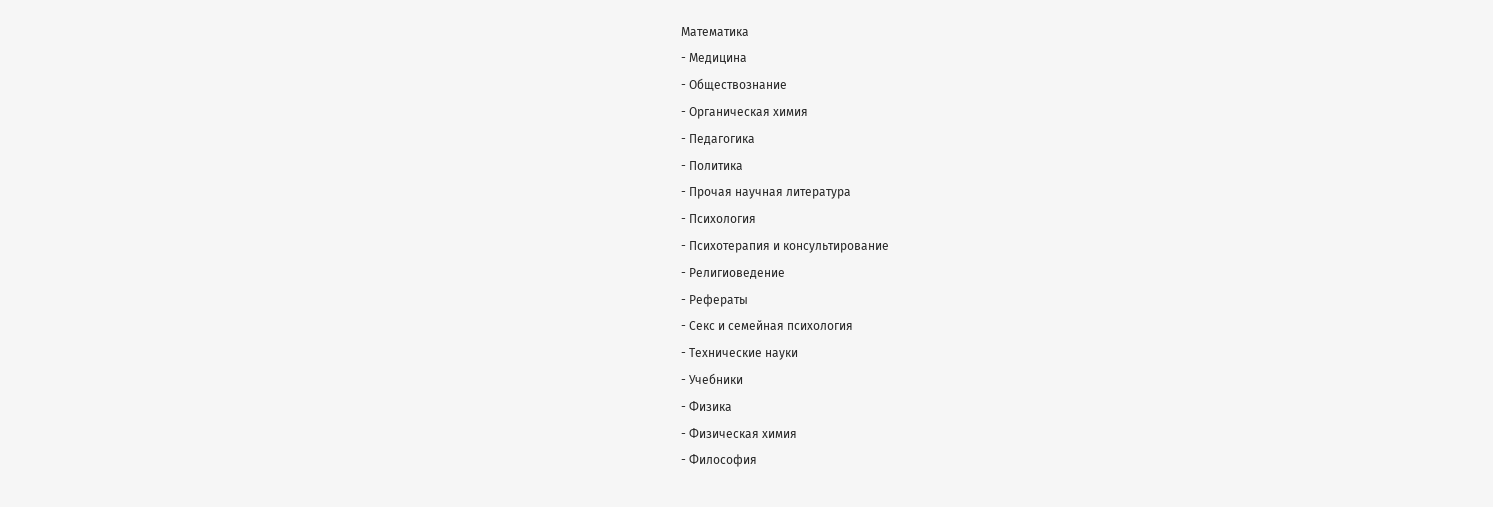Математика
- Медицина
- Обществознание
- Органическая химия
- Педагогика
- Политика
- Прочая научная литература
- Психология
- Психотерапия и консультирование
- Религиоведение
- Рефераты
- Секс и семейная психология
- Технические науки
- Учебники
- Физика
- Физическая химия
- Философия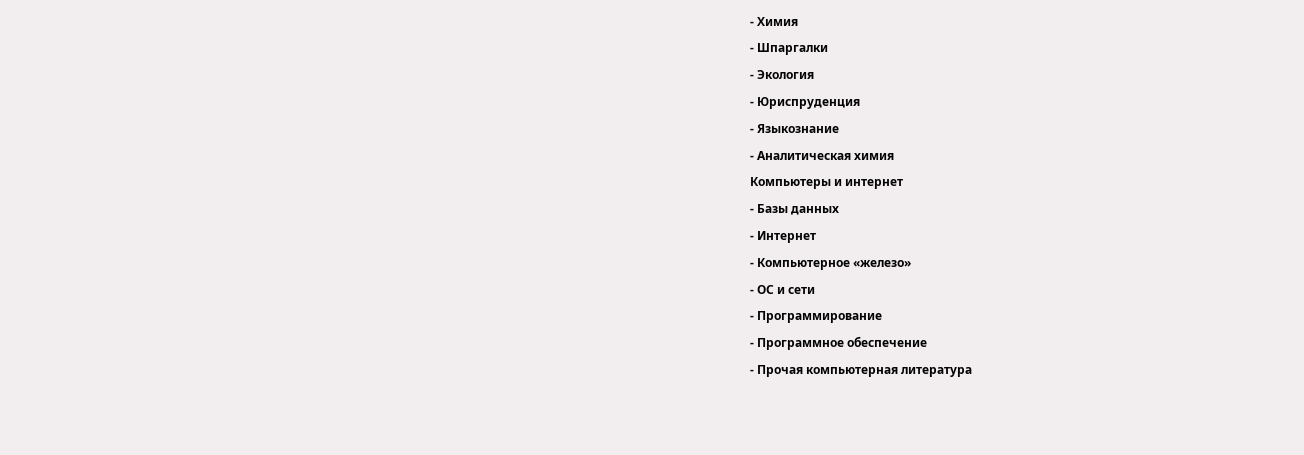- Химия
- Шпаргалки
- Экология
- Юриспруденция
- Языкознание
- Аналитическая химия
Компьютеры и интернет
- Базы данных
- Интернет
- Компьютерное «железо»
- ОС и сети
- Программирование
- Программное обеспечение
- Прочая компьютерная литература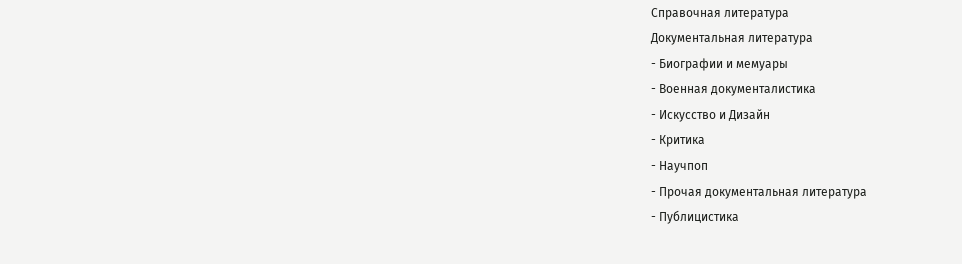Справочная литература
Документальная литература
- Биографии и мемуары
- Военная документалистика
- Искусство и Дизайн
- Критика
- Научпоп
- Прочая документальная литература
- Публицистика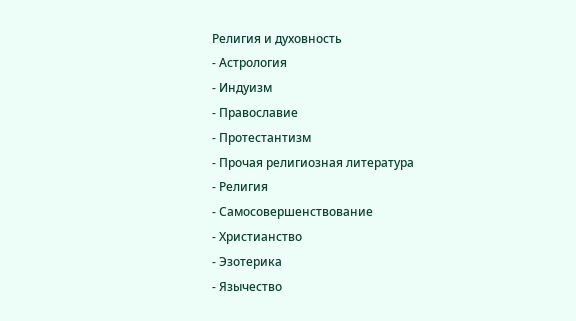Религия и духовность
- Астрология
- Индуизм
- Православие
- Протестантизм
- Прочая религиозная литература
- Религия
- Самосовершенствование
- Христианство
- Эзотерика
- Язычество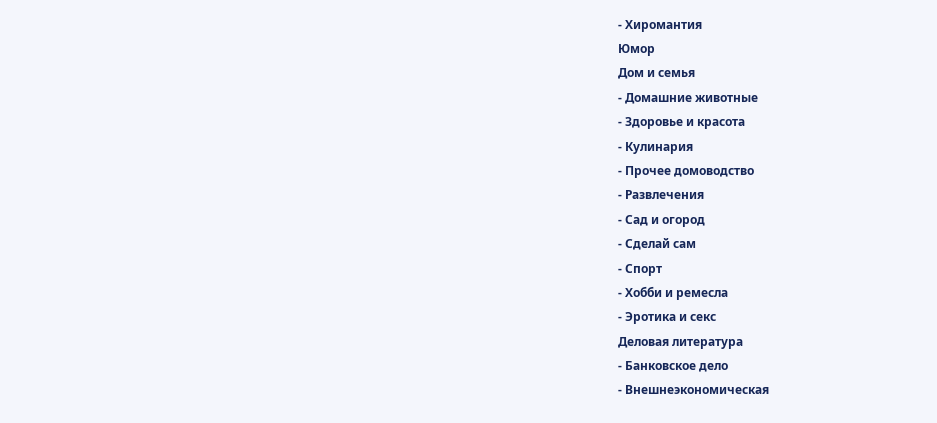- Хиромантия
Юмор
Дом и семья
- Домашние животные
- Здоровье и красота
- Кулинария
- Прочее домоводство
- Развлечения
- Сад и огород
- Сделай сам
- Спорт
- Хобби и ремесла
- Эротика и секс
Деловая литература
- Банковское дело
- Внешнеэкономическая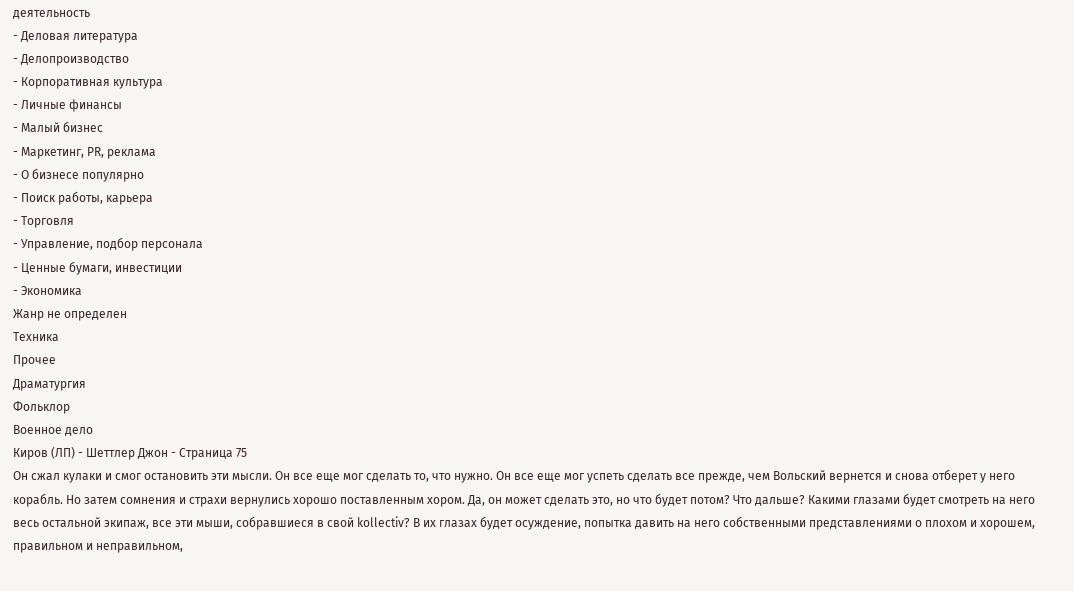деятельность
- Деловая литература
- Делопроизводство
- Корпоративная культура
- Личные финансы
- Малый бизнес
- Маркетинг, PR, реклама
- О бизнесе популярно
- Поиск работы, карьера
- Торговля
- Управление, подбор персонала
- Ценные бумаги, инвестиции
- Экономика
Жанр не определен
Техника
Прочее
Драматургия
Фольклор
Военное дело
Киров (ЛП) - Шеттлер Джон - Страница 75
Он сжал кулаки и смог остановить эти мысли. Он все еще мог сделать то, что нужно. Он все еще мог успеть сделать все прежде, чем Вольский вернется и снова отберет у него корабль. Но затем сомнения и страхи вернулись хорошо поставленным хором. Да, он может сделать это, но что будет потом? Что дальше? Какими глазами будет смотреть на него весь остальной экипаж, все эти мыши, собравшиеся в свой kollectiv? В их глазах будет осуждение, попытка давить на него собственными представлениями о плохом и хорошем, правильном и неправильном,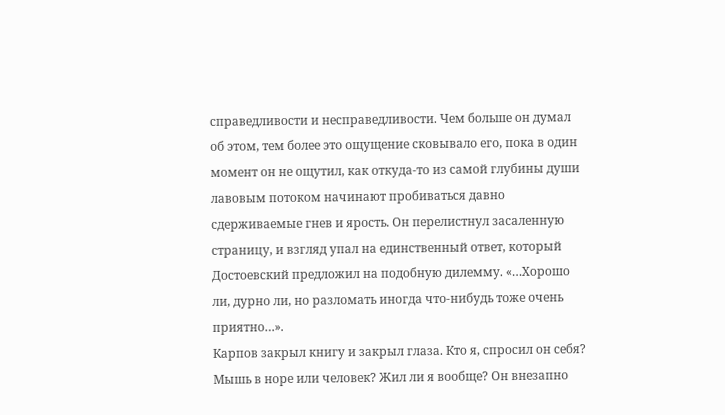справедливости и несправедливости. Чем больше он думал об этом, тем более это ощущение сковывало его, пока в один момент он не ощутил, как откуда-то из самой глубины души лавовым потоком начинают пробиваться давно сдерживаемые гнев и ярость. Он перелистнул засаленную страницу, и взгляд упал на единственный ответ, который Достоевский предложил на подобную дилемму. «…Хорошо ли, дурно ли, но разломать иногда что-нибудь тоже очень приятно…».
Карпов закрыл книгу и закрыл глаза. Кто я, спросил он себя? Мышь в норе или человек? Жил ли я вообще? Он внезапно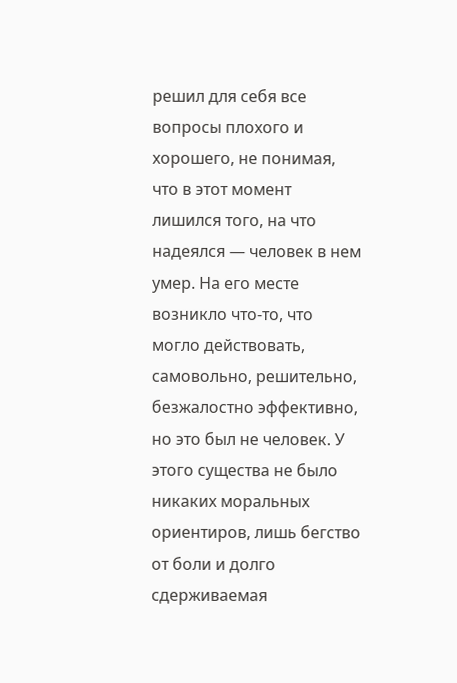решил для себя все вопросы плохого и хорошего, не понимая, что в этот момент лишился того, на что надеялся — человек в нем умер. На его месте возникло что-то, что могло действовать, самовольно, решительно, безжалостно эффективно, но это был не человек. У этого существа не было никаких моральных ориентиров, лишь бегство от боли и долго сдерживаемая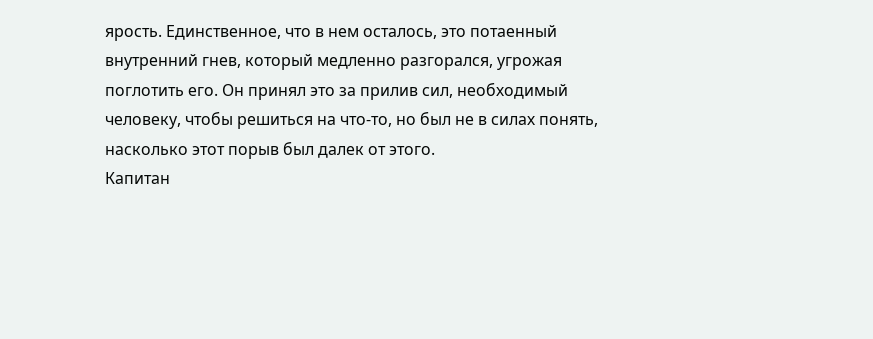ярость. Единственное, что в нем осталось, это потаенный внутренний гнев, который медленно разгорался, угрожая поглотить его. Он принял это за прилив сил, необходимый человеку, чтобы решиться на что-то, но был не в силах понять, насколько этот порыв был далек от этого.
Капитан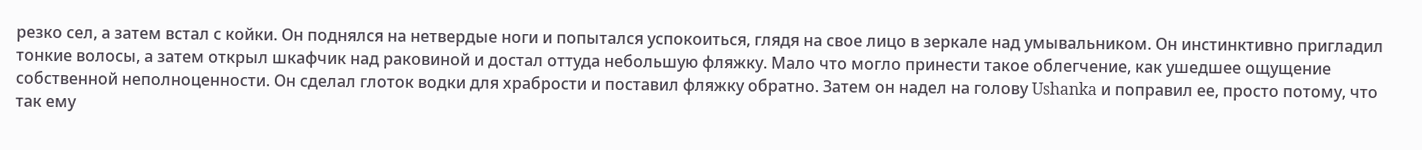резко сел, а затем встал с койки. Он поднялся на нетвердые ноги и попытался успокоиться, глядя на свое лицо в зеркале над умывальником. Он инстинктивно пригладил тонкие волосы, а затем открыл шкафчик над раковиной и достал оттуда небольшую фляжку. Мало что могло принести такое облегчение, как ушедшее ощущение собственной неполноценности. Он сделал глоток водки для храбрости и поставил фляжку обратно. Затем он надел на голову Ushanka и поправил ее, просто потому, что так ему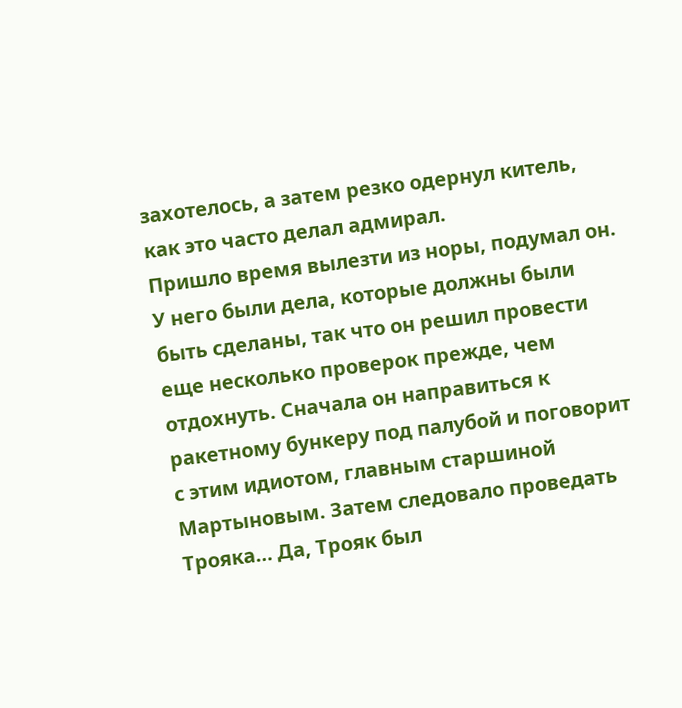захотелось, а затем резко одернул китель, как это часто делал адмирал.
Пришло время вылезти из норы, подумал он. У него были дела, которые должны были быть сделаны, так что он решил провести еще несколько проверок прежде, чем отдохнуть. Сначала он направиться к ракетному бункеру под палубой и поговорит с этим идиотом, главным старшиной Мартыновым. Затем следовало проведать Трояка… Да, Трояк был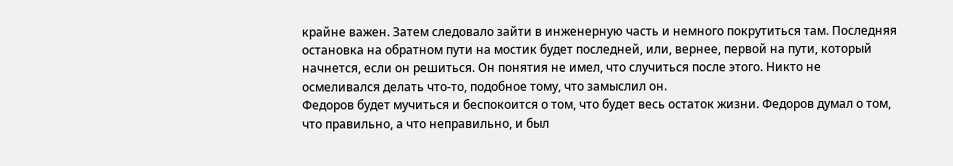крайне важен. Затем следовало зайти в инженерную часть и немного покрутиться там. Последняя остановка на обратном пути на мостик будет последней, или, вернее, первой на пути, который начнется, если он решиться. Он понятия не имел, что случиться после этого. Никто не осмеливался делать что-то, подобное тому, что замыслил он.
Федоров будет мучиться и беспокоится о том, что будет весь остаток жизни. Федоров думал о том, что правильно, а что неправильно, и был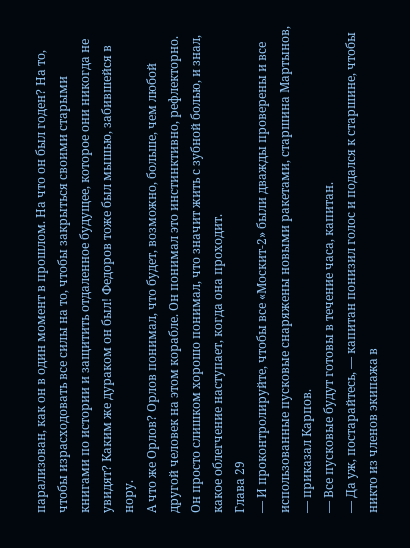парализован, как он в один момент в прошлом. На что он был годен? На то, чтобы израсходовать все силы на то, чтобы закрыться своими старыми книгами по истории и защитить отдаленное будущее, которое они никогда не увидят? Каким же дураком он был! Федоров тоже был мышью, забившейся в нору.
А что же Орлов? Орлов понимал, что будет, возможно, больше, чем любой другой человек на этом корабле. Он понимал это инстинктивно, рефлекторно. Он просто слишком хорошо понимал, что значит жить с зубной болью, и знал, какое облегчение наступает, когда она проходит.
Глава 29
— И проконтролируйте, чтобы все «Москит-2» были дважды проверены и все использованные пусковые снаряжены новыми ракетами, старшина Мартынов, — приказал Карпов.
— Все пусковые будут готовы в течение часа, капитан.
— Да уж, постарайтесь, — капитан понизил голос и подался к старшине, чтобы никто из членов экипажа в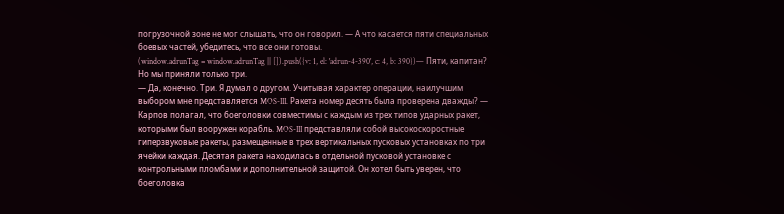погрузочной зоне не мог слышать, что он говорил. — А что касается пяти специальных боевых частей, убедитесь, что все они готовы.
(window.adrunTag = window.adrunTag || []).push({v: 1, el: 'adrun-4-390', c: 4, b: 390})— Пяти, капитан? Но мы приняли только три.
— Да, конечно. Три. Я думал о другом. Учитывая характер операции, наилучшим выбором мне представляется MOS-III. Ракета номер десять была проверена дважды? — Карпов полагал, что боеголовки совместимы с каждым из трех типов ударных ракет, которыми был вооружен корабль. MOS-III представляли собой высокоскоростные гиперзвуковые ракеты, размещенные в трех вертикальных пусковых установках по три ячейки каждая. Десятая ракета находилась в отдельной пусковой установке с контрольными пломбами и дополнительной защитой. Он хотел быть уверен, что боеголовка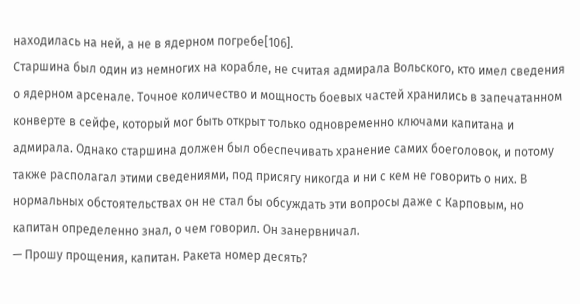находилась на ней, а не в ядерном погребе[106].
Старшина был один из немногих на корабле, не считая адмирала Вольского, кто имел сведения о ядерном арсенале. Точное количество и мощность боевых частей хранились в запечатанном конверте в сейфе, который мог быть открыт только одновременно ключами капитана и адмирала. Однако старшина должен был обеспечивать хранение самих боеголовок, и потому также располагал этими сведениями, под присягу никогда и ни с кем не говорить о них. В нормальных обстоятельствах он не стал бы обсуждать эти вопросы даже с Карповым, но капитан определенно знал, о чем говорил. Он занервничал.
— Прошу прощения, капитан. Ракета номер десять?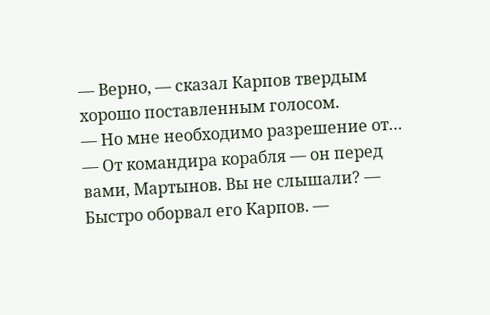— Верно, — сказал Карпов твердым хорошо поставленным голосом.
— Но мне необходимо разрешение от…
— От командира корабля — он перед вами, Мартынов. Вы не слышали? — Быстро оборвал его Карпов. —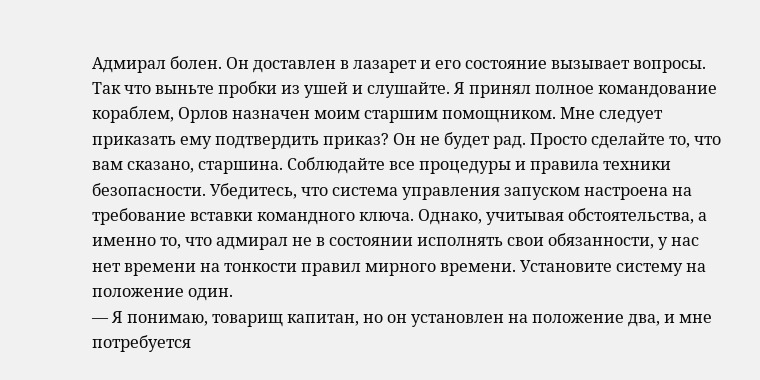Адмирал болен. Он доставлен в лазарет и его состояние вызывает вопросы. Так что выньте пробки из ушей и слушайте. Я принял полное командование кораблем, Орлов назначен моим старшим помощником. Мне следует приказать ему подтвердить приказ? Он не будет рад. Просто сделайте то, что вам сказано, старшина. Соблюдайте все процедуры и правила техники безопасности. Убедитесь, что система управления запуском настроена на требование вставки командного ключа. Однако, учитывая обстоятельства, а именно то, что адмирал не в состоянии исполнять свои обязанности, у нас нет времени на тонкости правил мирного времени. Установите систему на положение один.
— Я понимаю, товарищ капитан, но он установлен на положение два, и мне потребуется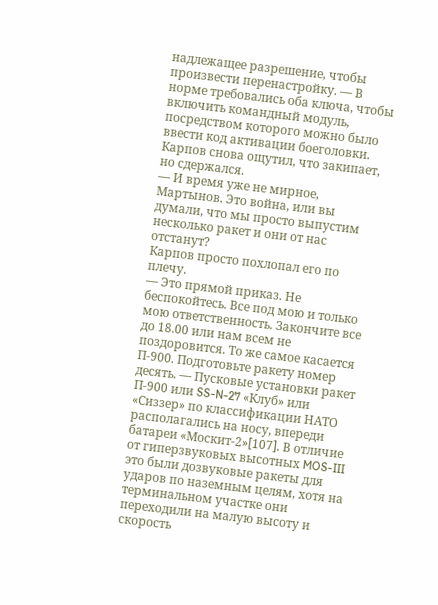надлежащее разрешение, чтобы произвести перенастройку. — В норме требовались оба ключа, чтобы включить командный модуль, посредством которого можно было ввести код активации боеголовки.
Карпов снова ощутил, что закипает, но сдержался.
— И время уже не мирное, Мартынов. Это война, или вы думали, что мы просто выпустим несколько ракет и они от нас отстанут?
Карпов просто похлопал его по плечу.
— Это прямой приказ. Не беспокойтесь. Все под мою и только мою ответственность. Закончите все до 18.00 или нам всем не поздоровится. То же самое касается П-900. Подготовьте ракету номер десять. — Пусковые установки ракет П-900 или SS-N-27 «Клуб» или «Сиззер» по классификации НАТО располагались на носу, впереди батареи «Москит-2»[107]. В отличие от гиперзвуковых высотных MOS-III это были дозвуковые ракеты для ударов по наземным целям, хотя на терминальном участке они переходили на малую высоту и скорость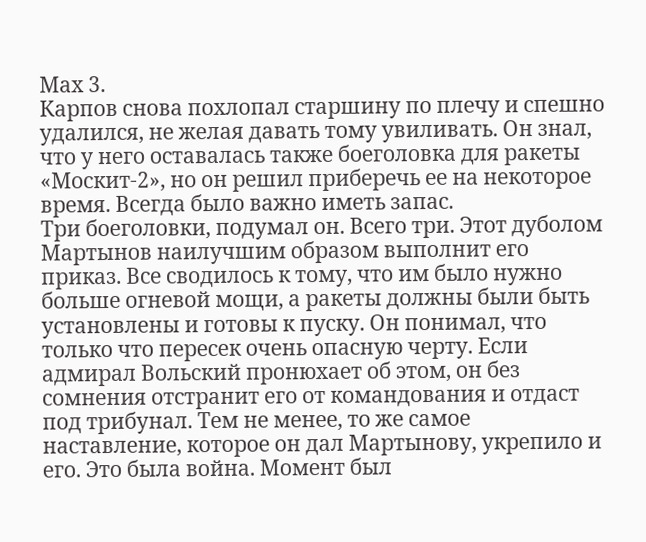Мах 3.
Карпов снова похлопал старшину по плечу и спешно удалился, не желая давать тому увиливать. Он знал, что у него оставалась также боеголовка для ракеты «Москит-2», но он решил приберечь ее на некоторое время. Всегда было важно иметь запас.
Три боеголовки, подумал он. Всего три. Этот дуболом Мартынов наилучшим образом выполнит его приказ. Все сводилось к тому, что им было нужно больше огневой мощи, а ракеты должны были быть установлены и готовы к пуску. Он понимал, что только что пересек очень опасную черту. Если адмирал Вольский пронюхает об этом, он без сомнения отстранит его от командования и отдаст под трибунал. Тем не менее, то же самое наставление, которое он дал Мартынову, укрепило и его. Это была война. Момент был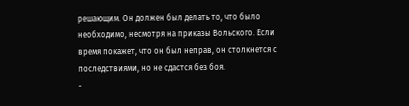решающим. Он должен был делать то, что было необходимо, несмотря на приказы Вольского. Если время покажет, что он был неправ, он столкнется с последствиями, но не сдастся без боя.
-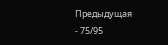Предыдущая
- 75/95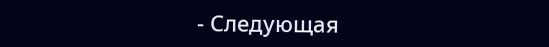- Следующая